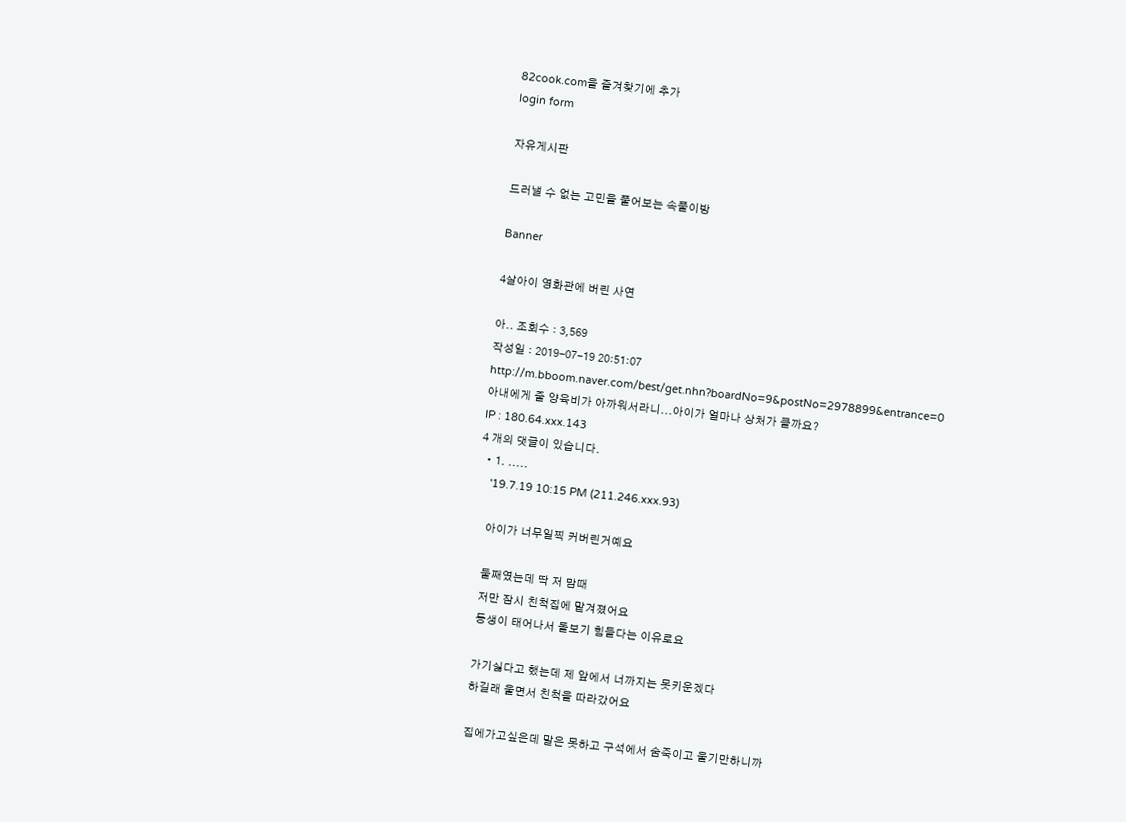82cook.com을 즐겨찾기에 추가
login form

자유게시판

드러낼 수 없는 고민을 풀어보는 속풀이방

Banner

4살아이 영화관에 버린 사연

아.. 조회수 : 3,569
작성일 : 2019-07-19 20:51:07
http://m.bboom.naver.com/best/get.nhn?boardNo=9&postNo=2978899&entrance=0
아내에게 줄 양육비가 아까워서라니...아이가 얼마나 상처가 클까요?
IP : 180.64.xxx.143
4 개의 댓글이 있습니다.
  • 1. .....
    '19.7.19 10:15 PM (211.246.xxx.93)

    아이가 너무일찍 커버린거예요

    둘째였는데 딱 저 맘때
    저만 잠시 친척집에 맡겨졌어요
    동생이 태어나서 돌보기 힘들다는 이유로요

    가기싫다고 했는데 제 앞에서 너까지는 못키운겠다
    하길래 울면서 친척을 따라갔어요

    집에가고싶은데 말은 못하고 구석에서 숨죽이고 울기만하니까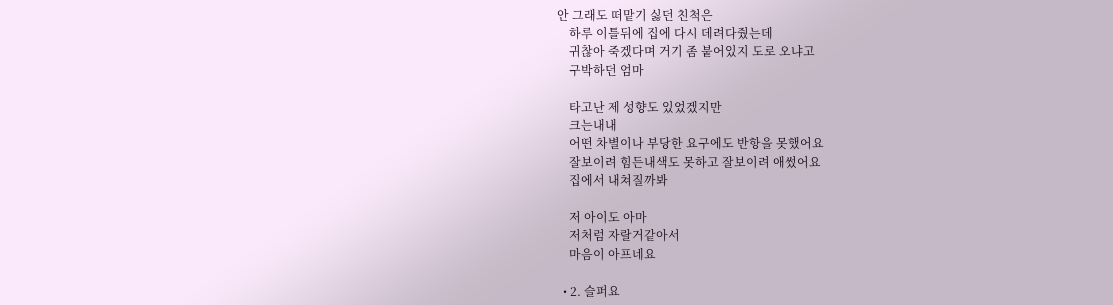안 그래도 떠맡기 싫던 친척은
    하루 이틀뒤에 집에 다시 데려다줬는데
    귀찮아 죽겠다며 거기 좀 붙어있지 도로 오냐고
    구박하던 엄마

    타고난 제 성향도 있었겠지만
    크는내내
    어떤 차별이나 부당한 요구에도 반항을 못했어요
    잘보이려 힘든내색도 못하고 잘보이려 애썼어요
    집에서 내쳐질까봐

    저 아이도 아마
    저처럼 자랄거같아서
    마음이 아프네요

  • 2. 슬퍼요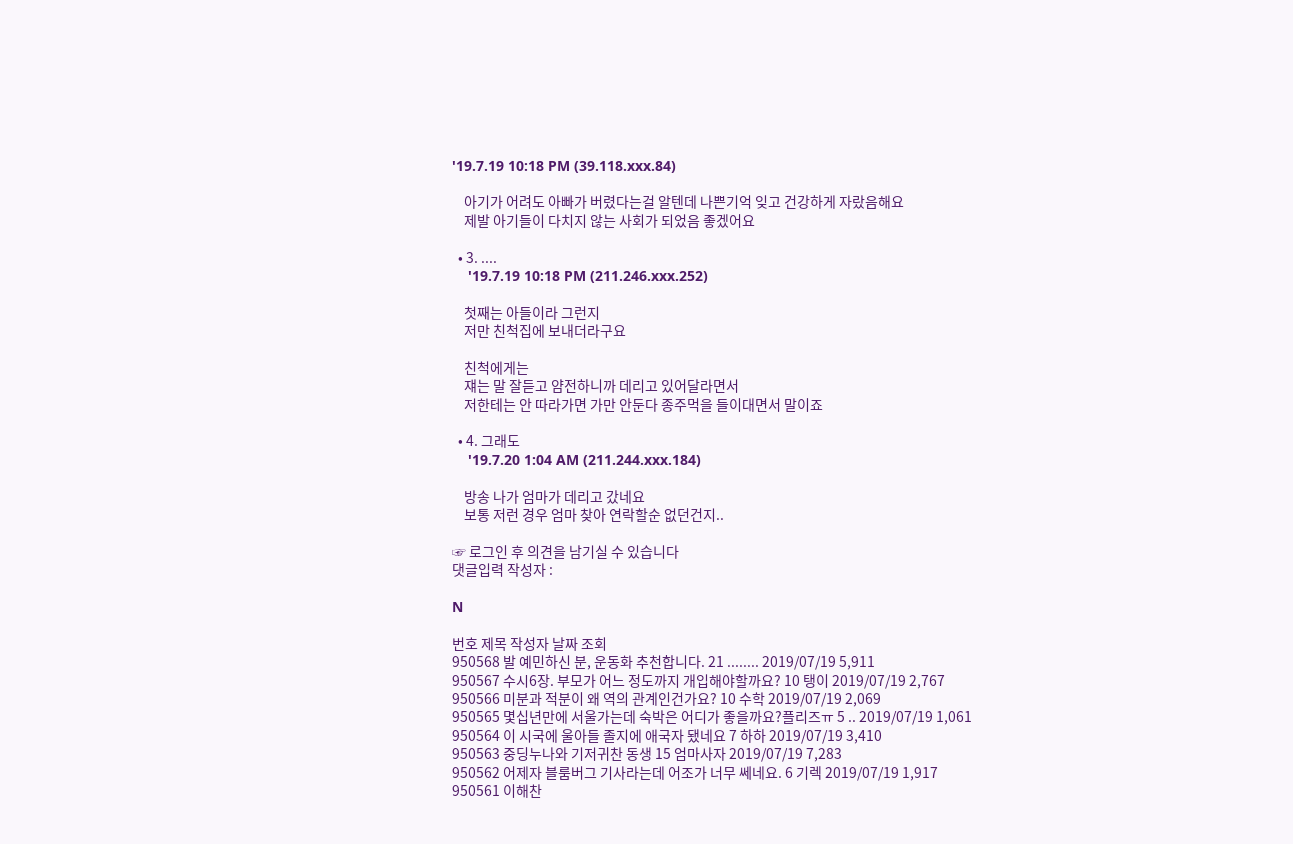'19.7.19 10:18 PM (39.118.xxx.84)

    아기가 어려도 아빠가 버렸다는걸 알텐데 나쁜기억 잊고 건강하게 자랐음해요
    제발 아기들이 다치지 않는 사회가 되었음 좋겠어요

  • 3. ....
    '19.7.19 10:18 PM (211.246.xxx.252)

    첫째는 아들이라 그런지
    저만 친척집에 보내더라구요

    친척에게는
    쟤는 말 잘듣고 얌전하니까 데리고 있어달라면서
    저한테는 안 따라가면 가만 안둔다 종주먹을 들이대면서 말이죠

  • 4. 그래도
    '19.7.20 1:04 AM (211.244.xxx.184)

    방송 나가 엄마가 데리고 갔네요
    보통 저런 경우 엄마 찾아 연락할순 없던건지..

☞ 로그인 후 의견을 남기실 수 있습니다
댓글입력 작성자 :

N

번호 제목 작성자 날짜 조회
950568 발 예민하신 분, 운동화 추천합니다. 21 ........ 2019/07/19 5,911
950567 수시6장. 부모가 어느 정도까지 개입해야할까요? 10 탱이 2019/07/19 2,767
950566 미분과 적분이 왜 역의 관계인건가요? 10 수학 2019/07/19 2,069
950565 몇십년만에 서울가는데 숙박은 어디가 좋을까요?플리즈ㅠ 5 .. 2019/07/19 1,061
950564 이 시국에 울아들 졸지에 애국자 됐네요 7 하하 2019/07/19 3,410
950563 중딩누나와 기저귀찬 동생 15 엄마사자 2019/07/19 7,283
950562 어제자 블룸버그 기사라는데 어조가 너무 쎄네요. 6 기렉 2019/07/19 1,917
950561 이해찬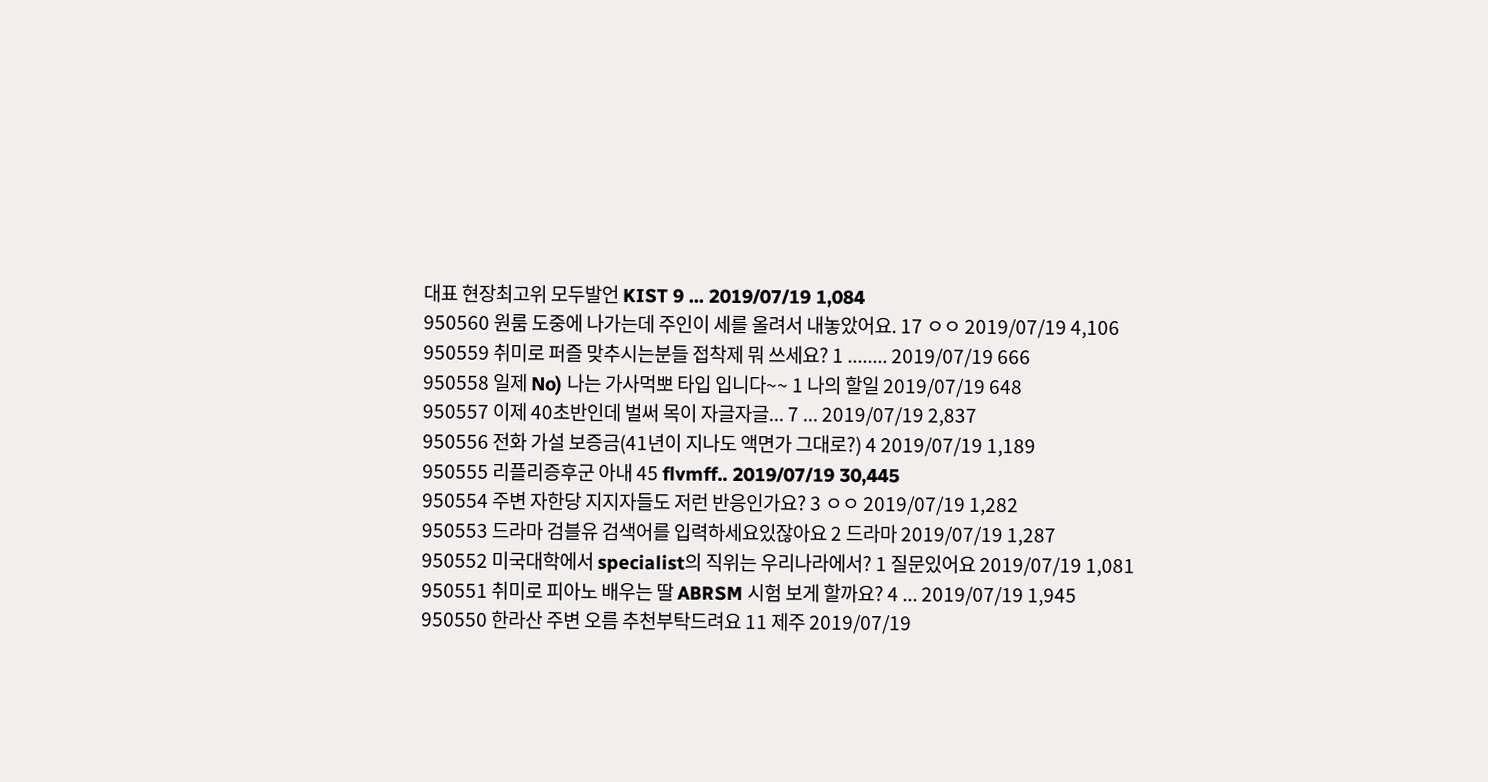대표 현장최고위 모두발언 KIST 9 ... 2019/07/19 1,084
950560 원룸 도중에 나가는데 주인이 세를 올려서 내놓았어요. 17 ㅇㅇ 2019/07/19 4,106
950559 취미로 퍼즐 맞추시는분들 접착제 뭐 쓰세요? 1 ........ 2019/07/19 666
950558 일제 No) 나는 가사먹뽀 타입 입니다~~ 1 나의 할일 2019/07/19 648
950557 이제 40초반인데 벌써 목이 자글자글... 7 ... 2019/07/19 2,837
950556 전화 가설 보증금(41년이 지나도 액면가 그대로?) 4 2019/07/19 1,189
950555 리플리증후군 아내 45 flvmff.. 2019/07/19 30,445
950554 주변 자한당 지지자들도 저런 반응인가요? 3 ㅇㅇ 2019/07/19 1,282
950553 드라마 검블유 검색어를 입력하세요있잖아요 2 드라마 2019/07/19 1,287
950552 미국대학에서 specialist의 직위는 우리나라에서? 1 질문있어요 2019/07/19 1,081
950551 취미로 피아노 배우는 딸 ABRSM 시험 보게 할까요? 4 ... 2019/07/19 1,945
950550 한라산 주변 오름 추천부탁드려요 11 제주 2019/07/19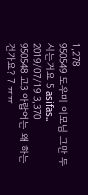1,278
950549 도우미 이모님 그만 두시는거요 5 asifas.. 2019/07/19 3,370
950548 고3 아랍어는 왜 하는건가요? 7 ㅠㅠ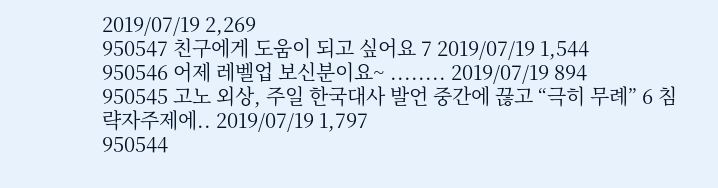2019/07/19 2,269
950547 친구에게 도움이 되고 싶어요 7 2019/07/19 1,544
950546 어제 레벨업 보신분이요~ ........ 2019/07/19 894
950545 고노 외상, 주일 한국대사 발언 중간에 끊고 “극히 무례” 6 침략자주제에.. 2019/07/19 1,797
950544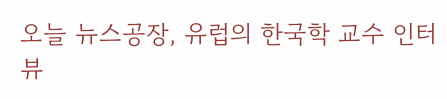오늘 뉴스공장, 유럽의 한국학 교수 인터뷰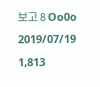보고 8 Oo0o 2019/07/19 1,813